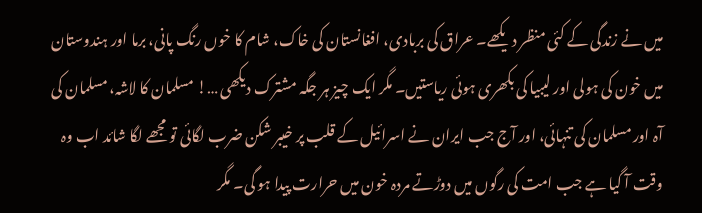میں نے زندگی کے کئی منظر دیکھے۔ عراق کی بربادی، افغانستان کی خاک، شام کا خوں رنگ پانی، برما اور ہندوستان میں خون کی ہولی اور لیبیا کی بکھری ہوئی ریاستیں۔ مگر ایک چیز ہر جگہ مشترک دیکھی …! مسلمان کا لاشہ، مسلمان کی آہ اور مسلمان کی تنہائی، اور آج جب ایران نے اسرائیل کے قلب پر خیبر شکن ضرب لگائی تو مجھے لگا شائد اب وہ وقت آ گیا ہے جب امت کی رگوں میں دوڑتے مردہ خون میں حرارت پیدا ہو گی۔ مگر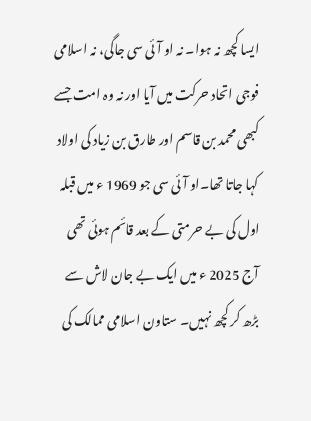ایسا کچھ نہ ہوا۔ نہ او آئی سی جاگی، نہ اسلامی فوجی اتحاد حرکت میں آیا اور نہ وہ امت جسے کبھی محمد بن قاسم اور طارق بن زیاد کی اولاد کہا جاتا تھا۔او آئی سی جو 1969 ء میں قبلہ اول کی بے حرمتی کے بعد قائم ہوئی تھی آج 2025 ء میں ایک بے جان لاش سے بڑھ کر کچھ نہیں۔ ستاون اسلامی ممالک کی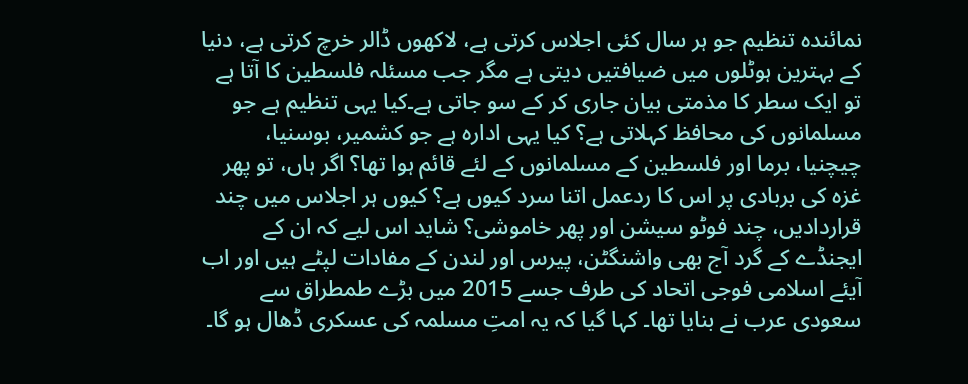نمائندہ تنظیم جو ہر سال کئی اجلاس کرتی ہے، لاکھوں ڈالر خرچ کرتی ہے، دنیا کے بہترین ہوٹلوں میں ضیافتیں دیتی ہے مگر جب مسئلہ فلسطین کا آتا ہے تو ایک سطر کا مذمتی بیان جاری کر کے سو جاتی ہے۔کیا یہی تنظیم ہے جو مسلمانوں کی محافظ کہلاتی ہے؟ کیا یہی ادارہ ہے جو کشمیر، بوسنیا، چیچنیا، برما اور فلسطین کے مسلمانوں کے لئے قائم ہوا تھا؟ اگر ہاں، تو پھر غزہ کی بربادی پر اس کا ردعمل اتنا سرد کیوں ہے؟ کیوں ہر اجلاس میں چند قراردادیں، چند فوٹو سیشن اور پھر خاموشی؟ شاید اس لیے کہ ان کے ایجنڈے کے گرد آج بھی واشنگٹن، پیرس اور لندن کے مفادات لپٹے ہیں اور اب آیئے اسلامی فوجی اتحاد کی طرف جسے 2015 میں بڑے طمطراق سے سعودی عرب نے بنایا تھا۔ کہا گیا کہ یہ امتِ مسلمہ کی عسکری ڈھال ہو گا۔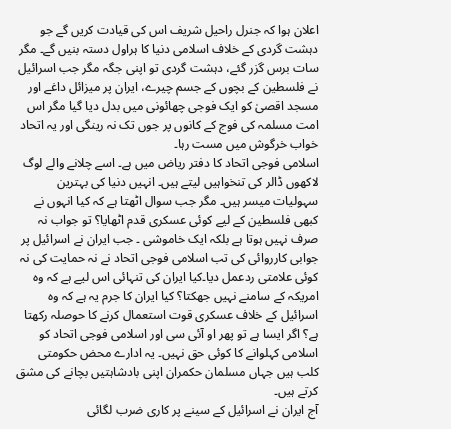اعلان ہوا کہ جنرل راحیل شریف اس کی قیادت کریں گے جو دہشت گردی کے خلاف اسلامی دنیا کا ہراول دستہ بنیں گے۔ مگر سات برس گزر گئے، دہشت گردی تو اپنی جگہ مگر جب اسرائیل نے فلسطین کے بچوں کے جسم چیرے، ایران پر میزائل داغے اور مسجد اقصیٰ کو ایک فوجی چھائونی میں بدل دیا گیا مگر اس امت مسلمہ کی فوج کے کانوں پر جوں تک نہ رینگی اور یہ اتحاد خواب خرگوش میں مست رہا۔
اسلامی فوجی اتحاد کا دفتر ریاض میں ہے۔ اسے چلانے والے لوگ لاکھوں ڈالر کی تنخواہیں لیتے ہیں۔ انہیں دنیا کی بہترین سہولیات میسر ہیں۔ مگر جب سوال اٹھتا ہے کہ کیا انہوں نے کبھی فلسطین کے لیے کوئی عسکری قدم اٹھایا؟ تو جواب نہ صرف نہیں ہوتا ہے بلکہ ایک خاموشی ۔ جب ایران نے اسرائیل پر جوابی کارروائی کی تب اسلامی فوجی اتحاد نے نہ حمایت کی نہ کوئی علامتی ردعمل دیا۔کیا ایران کی تنہائی اس لیے ہے کہ وہ امریکہ کے سامنے نہیں جھکتا؟ کیا ایران کا جرم یہ ہے کہ وہ اسرائیل کے خلاف عسکری قوت استعمال کرنے کا حوصلہ رکھتا ہے؟ اگر ایسا ہے تو پھر او آئی سی اور اسلامی فوجی اتحاد کو اسلامی کہلوانے کا کوئی حق نہیں۔ یہ ادارے محض حکومتی کلب ہیں جہاں مسلمان حکمران اپنی بادشاہتیں بچانے کی مشق کرتے ہیں۔
آج ایران نے اسرائیل کے سینے پر کاری ضرب لگائی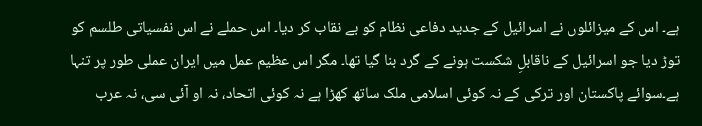ہے۔ اس کے میزائلوں نے اسرائیل کے جدید دفاعی نظام کو بے نقاب کر دیا۔ اس حملے نے اس نفسیاتی طلسم کو توڑ دیا جو اسرائیل کے ناقابلِ شکست ہونے کے گرد بنا گیا تھا۔ مگر اس عظیم عمل میں ایران عملی طور پر تنہا ہے۔سوائے پاکستان اور ترکی کے نہ کوئی اسلامی ملک ساتھ کھڑا ہے نہ کوئی اتحاد، نہ او آئی سی، نہ عرب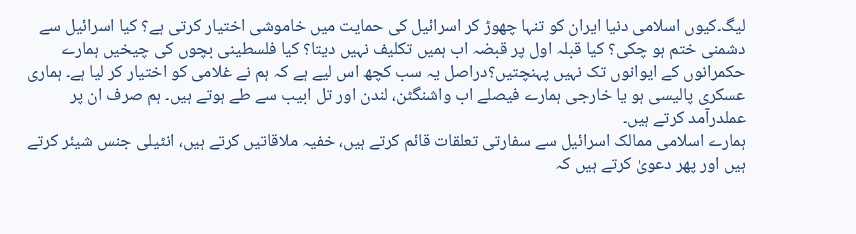لیگ۔کیوں اسلامی دنیا ایران کو تنہا چھوڑ کر اسرائیل کی حمایت میں خاموشی اختیار کرتی ہے؟ کیا اسرائیل سے دشمنی ختم ہو چکی؟ کیا قبلہ اول پر قبضہ اب ہمیں تکلیف نہیں دیتا؟ کیا فلسطینی بچوں کی چیخیں ہمارے حکمرانوں کے ایوانوں تک نہیں پہنچتیں؟دراصل یہ سب کچھ اس لیے ہے کہ ہم نے غلامی کو اختیار کر لیا ہے۔ ہماری عسکری پالیسی ہو یا خارجی ہمارے فیصلے اب واشنگٹن، لندن اور تل ابیب سے طے ہوتے ہیں۔ ہم صرف ان پر عملدرآمد کرتے ہیں۔
ہمارے اسلامی ممالک اسرائیل سے سفارتی تعلقات قائم کرتے ہیں، خفیہ ملاقاتیں کرتے ہیں، انٹیلی جنس شیئر کرتے ہیں اور پھر دعویٰ کرتے ہیں کہ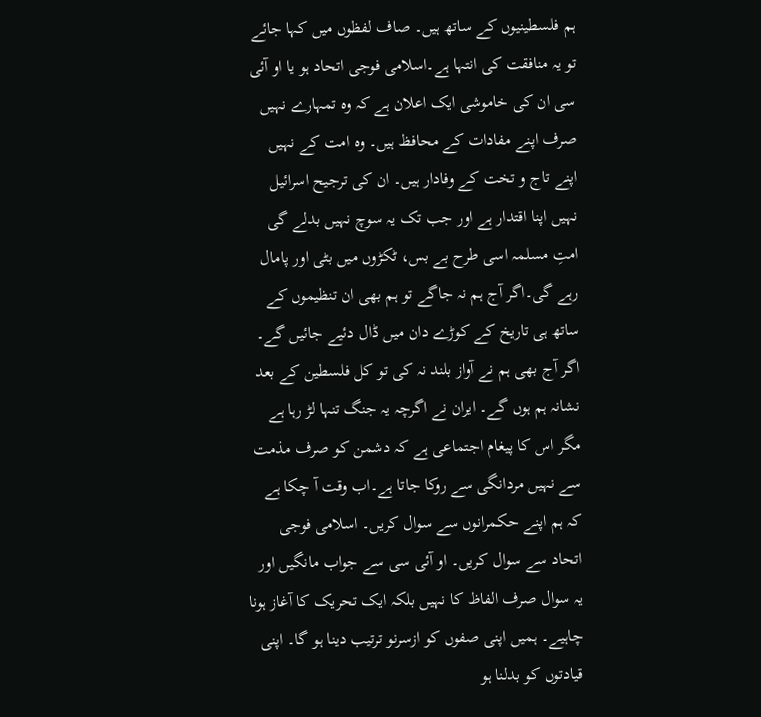ہم فلسطینیوں کے ساتھ ہیں۔ صاف لفظوں میں کہا جائے تو یہ منافقت کی انتہا ہے۔اسلامی فوجی اتحاد ہو یا او آئی سی ان کی خاموشی ایک اعلان ہے کہ وہ تمہارے نہیں صرف اپنے مفادات کے محافظ ہیں۔ وہ امت کے نہیں اپنے تاج و تخت کے وفادار ہیں۔ ان کی ترجیح اسرائیل نہیں اپنا اقتدار ہے اور جب تک یہ سوچ نہیں بدلے گی امتِ مسلمہ اسی طرح بے بس، ٹکڑوں میں بٹی اور پامال رہے گی۔اگر آج ہم نہ جاگے تو ہم بھی ان تنظیموں کے ساتھ ہی تاریخ کے کوڑے دان میں ڈال دئیے جائیں گے۔ اگر آج بھی ہم نے آواز بلند نہ کی تو کل فلسطین کے بعد نشانہ ہم ہوں گے۔ ایران نے اگرچہ یہ جنگ تنہا لڑ رہا ہے مگر اس کا پیغام اجتماعی ہے کہ دشمن کو صرف مذمت سے نہیں مردانگی سے روکا جاتا ہے۔اب وقت آ چکا ہے کہ ہم اپنے حکمرانوں سے سوال کریں۔ اسلامی فوجی اتحاد سے سوال کریں۔ او آئی سی سے جواب مانگیں اور یہ سوال صرف الفاظ کا نہیں بلکہ ایک تحریک کا آغاز ہونا چاہیے۔ ہمیں اپنی صفوں کو ازسرنو ترتیب دینا ہو گا۔ اپنی قیادتوں کو بدلنا ہو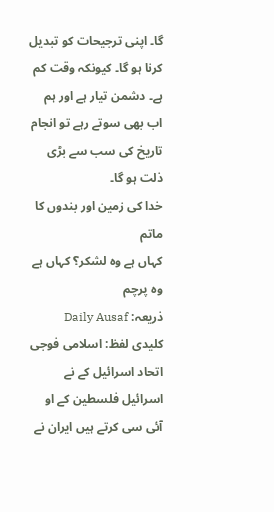گا۔ اپنی ترجیحات کو تبدیل کرنا ہو گا۔ کیونکہ وقت کم ہے۔ دشمن تیار ہے اور ہم اب بھی سوتے رہے تو انجام تاریخ کی سب سے بڑی ذلت ہو گا۔
خدا کی زمین اور بندوں کا ماتم
کہاں ہے وہ لشکر؟ کہاں ہے وہ پرچم
ذریعہ: Daily Ausaf
کلیدی لفظ: اسلامی فوجی اتحاد اسرائیل کے نے اسرائیل فلسطین کے او آئی سی کرتے ہیں ایران نے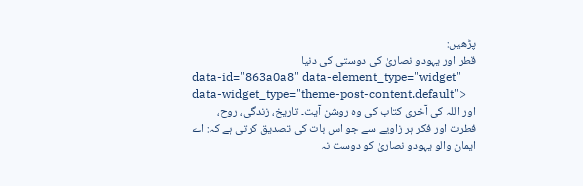پڑھیں:
قطر اور یہودو نصاریٰ کی دوستی کی دنیا
data-id="863a0a8" data-element_type="widget" data-widget_type="theme-post-content.default">
اور اللہ کی آخری کتاب کی وہ روشن آیت۔ تاریخ، زندگی، روح، فطرت اور فکر ہر زاویے سے جو اس بات کی تصدیق کرتی ہے کہ: اے ایمان والو یہودو نصاریٰ کو دوست نہ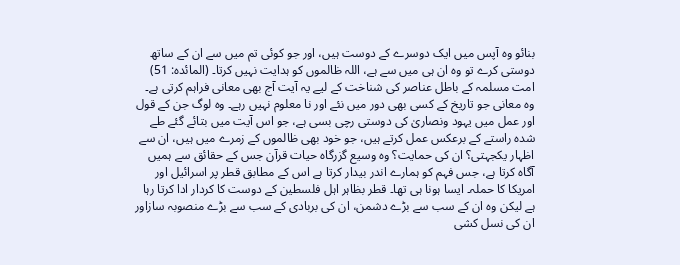بنائو وہ آپس میں ایک دوسرے کے دوست ہیں، اور جو کوئی تم میں سے ان کے ساتھ دوستی کرے تو وہ ان ہی میں سے ہے، اللہ ظالموں کو ہدایت نہیں کرتا۔ (المائدہ: 51) امت مسلمہ کے باطل عناصر کی شناخت کے لیے یہ آیت آج بھی معانی فراہم کرتی ہے۔ وہ معانی جو تاریخ کے کسی بھی دور میں نئے اور نا معلوم نہیں رہے۔ وہ لوگ جن کے قول اور عمل میں یہود ونصاریٰ کی دوستی رچی بسی ہے، جو اس آیت میں بتائے گئے طے شدہ راستے کے برعکس عمل کرتے ہیں، جو خود بھی ظالموں کے زمرے میں ہیں، ان سے اظہار یکجہتی؟ ان کی حمایت؟ وہ وسیع گزرگاہ حیات قرآن جس کے حقائق سے ہمیں آگاہ کرتا ہے، جس فہم کو ہمارے اندر بیدار کرتا ہے اس کے مطابق قطر پر اسرائیل اور امریکا کا حملہ۔ ایسا ہونا ہی تھا۔ قطر بظاہر اہل فلسطین کے دوست کا کردار ادا کرتا رہا ہے لیکن وہ ان کے سب سے بڑے دشمن، ان کی بربادی کے سب سے بڑے منصوبہ سازاور ان کی نسل کشی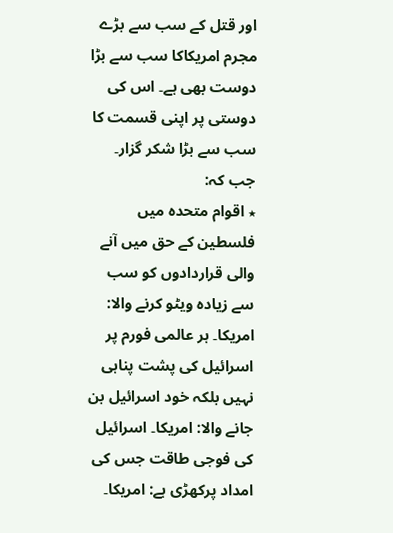اور قتل کے سب سے بڑے مجرم امریکاکا سب سے بڑا دوست بھی ہے۔ اس کی دوستی پر اپنی قسمت کا سب سے بڑا شکر گزار۔ جب کہ:
٭ اقوام متحدہ میں فلسطین کے حق میں آنے والی قراردادوں کو سب سے زیادہ ویٹو کرنے والا: امریکا۔ ہر عالمی فورم پر اسرائیل کی پشت پناہی نہیں بلکہ خود اسرائیل بن جانے والا: امریکا۔ اسرائیل کی فوجی طاقت جس کی امداد پرکھڑی ہے: امریکا۔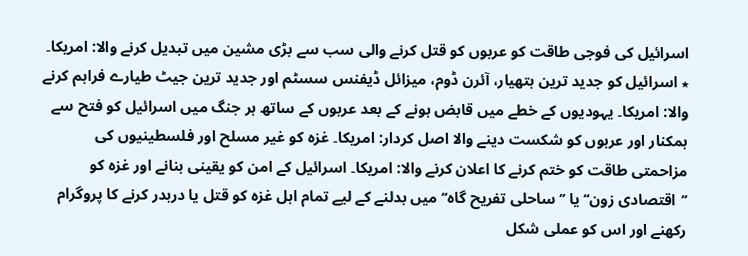اسرائیل کی فوجی طاقت کو عربوں کو قتل کرنے والی سب سے بڑی مشین میں تبدیل کرنے والا: امریکا۔
٭ اسرائیل کو جدید ترین ہتھیار، آئرن ڈوم، میزائل ڈیفنس سسٹم اور جدید ترین جیٹ طیارے فراہم کرنے والا: امریکا۔ یہودیوں کے خطے میں قابض ہونے کے بعد عربوں کے ساتھ ہر جنگ میں اسرائیل کو فتح سے ہمکنار اور عربوں کو شکست دینے والا اصل کردار: امریکا۔ غزہ کو غیر مسلح اور فلسطینیوں کی مزاحمتی طاقت کو ختم کرنے کا اعلان کرنے والا: امریکا۔ اسرائیل کے امن کو یقینی بنانے اور غزہ کو ’’اقتصادی زون‘‘ یا ’’ساحلی تفریح گاہ‘‘ میں بدلنے کے لیے تمام اہل غزہ کو قتل یا دربدر کرنے کا پروگرام رکھنے اور اس کو عملی شکل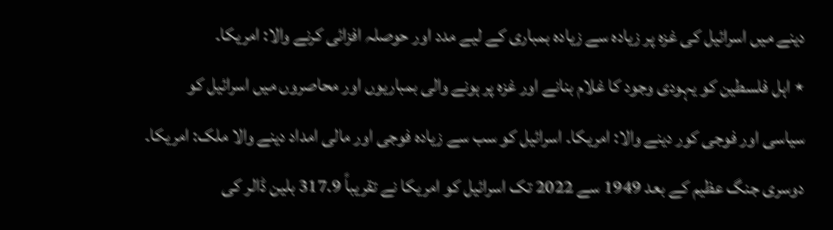دینے میں اسرائیل کی غزہ پر زیادہ سے زیادہ بمباری کے لیے مدد اور حوصلہ افزائی کرنے والا: امریکا۔
٭ اہل فلسطین کو یہودی وجود کا غلام بنانے اور غزہ پر ہونے والی بمباریوں اور محاصروں میں اسرائیل کو سیاسی اور فوجی کور دینے والا: امریکا۔ اسرائیل کو سب سے زیادہ فوجی اور مالی امداد دینے والا ملک: امریکا۔ دوسری جنگ عظیم کے بعد 1949 سے 2022 تک اسرائیل کو امریکا نے تقریباً 317.9 بلین ڈالر کی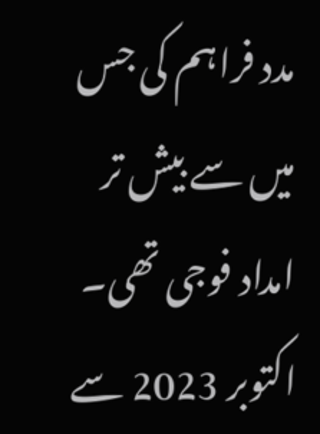مدد فراہم کی جس میں سے بیش تر امداد فوجی تھی۔ اکتوبر 2023 سے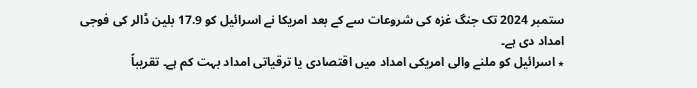ستمبر 2024 تک جنگ غزہ کی شروعات سے کے بعد امریکا نے اسرائیل کو 17.9 بلین ڈالر کی فوجی امداد دی ہے۔
٭ اسرائیل کو ملنے والی امریکی امداد میں اقتصادی یا ترقیاتی امداد بہت کم ہے۔ تقریباً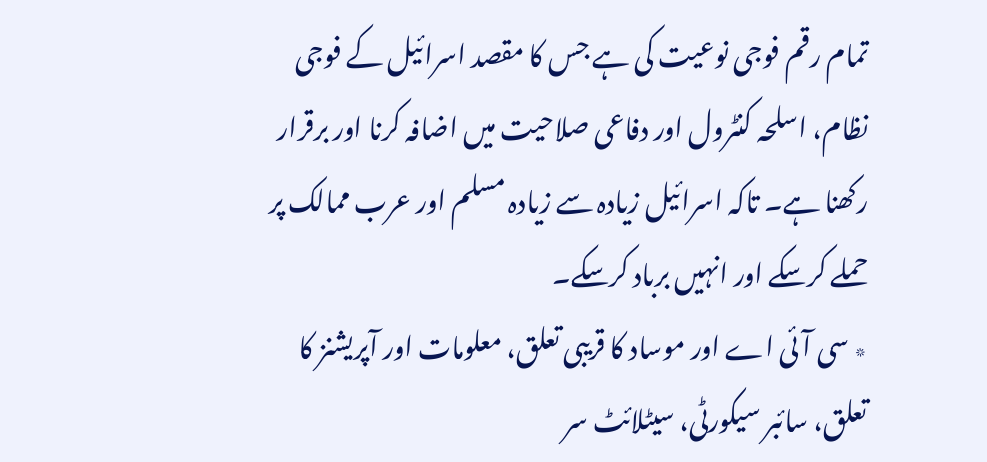تمام رقم فوجی نوعیت کی ہے جس کا مقصد اسرائیل کے فوجی نظام، اسلحہ کنٹرول اور دفاعی صلاحیت میں اضافہ کرنا اور برقرار رکھنا ہے۔ تاکہ اسرائیل زیادہ سے زیادہ مسلم اور عرب ممالک پر حملے کرسکے اور انہیں برباد کرسکے۔
٭ سی آئی اے اور موساد کا قریبی تعلق، معلومات اور آپریشنز کا تعلق، سائبر سیکورٹی، سیٹلائٹ سر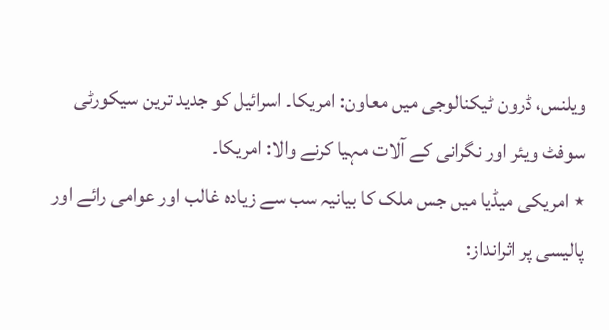ویلنس، ڈرون ٹیکنالوجی میں معاون: امریکا۔ اسرائیل کو جدید ترین سیکورٹی سوفٹ ویئر اور نگرانی کے آلات مہیا کرنے والا: امریکا۔
٭ امریکی میڈیا میں جس ملک کا بیانیہ سب سے زیادہ غالب اور عوامی رائے اور پالیسی پر اثرانداز: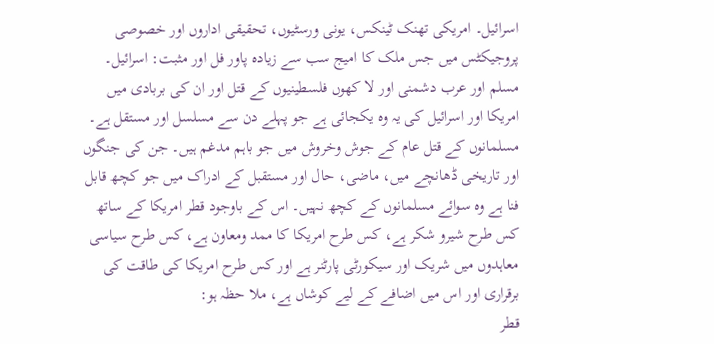اسرائیل۔ امریکی تھنک ٹینکس، یونی ورسٹیوں، تحقیقی اداروں اور خصوصی پروجیکٹس میں جس ملک کا امیج سب سے زیادہ پاور فل اور مثبت: اسرائیل۔
مسلم اور عرب دشمنی اور لا کھوں فلسطینیوں کے قتل اور ان کی بربادی میں امریکا اور اسرائیل کی یہ وہ یکجائی ہے جو پہلے دن سے مسلسل اور مستقل ہے۔ مسلمانوں کے قتل عام کے جوش وخروش میں جو باہم مدغم ہیں۔ جن کی جنگوں اور تاریخی ڈھانچے میں، ماضی، حال اور مستقبل کے ادراک میں جو کچھ قابل فنا ہے وہ سوائے مسلمانوں کے کچھ نہیں۔ اس کے باوجود قطر امریکا کے ساتھ کس طرح شیرو شکر ہے، کس طرح امریکا کا ممد ومعاون ہے، کس طرح سیاسی معاہدوں میں شریک اور سیکورٹی پارٹنر ہے اور کس طرح امریکا کی طاقت کی برقراری اور اس میں اضافے کے لیے کوشاں ہے، ملا حظہ ہو:
قطر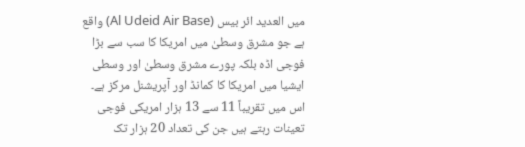میں العدید ائر بیس (Al Udeid Air Base) واقع ہے جو مشرق وسطیٰ میں امریکا کا سب سے بڑا فوجی اڈہ بلکہ پورے مشرق وسطیٰ اور وسطی ایشیا میں امریکا کا کمانڈ اور آپریشنل مرکز ہے۔ اس میں تقریباً 11 سے 13 ہزار امریکی فوجی تعینات رہتے ہیں جن کی تعداد 20 ہزار تک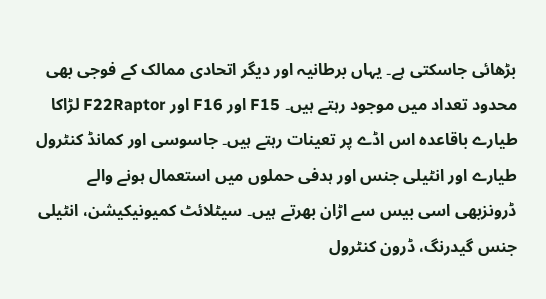بڑھائی جاسکتی ہے۔ یہاں برطانیہ اور دیگر اتحادی ممالک کے فوجی بھی محدود تعداد میں موجود رہتے ہیں۔ F15 اور F16 اور F22Raptor لڑاکا طیارے باقاعدہ اس اڈے پر تعینات رہتے ہیں۔ جاسوسی اور کمانڈ کنٹرول طیارے اور انٹیلی جنس اور ہدفی حملوں میں استعمال ہونے والے ڈرونزبھی اسی بیس سے اڑان بھرتے ہیں۔ سیٹلائٹ کمیونیکیشن، انٹیلی جنس گیدرنگ، ڈرون کنٹرول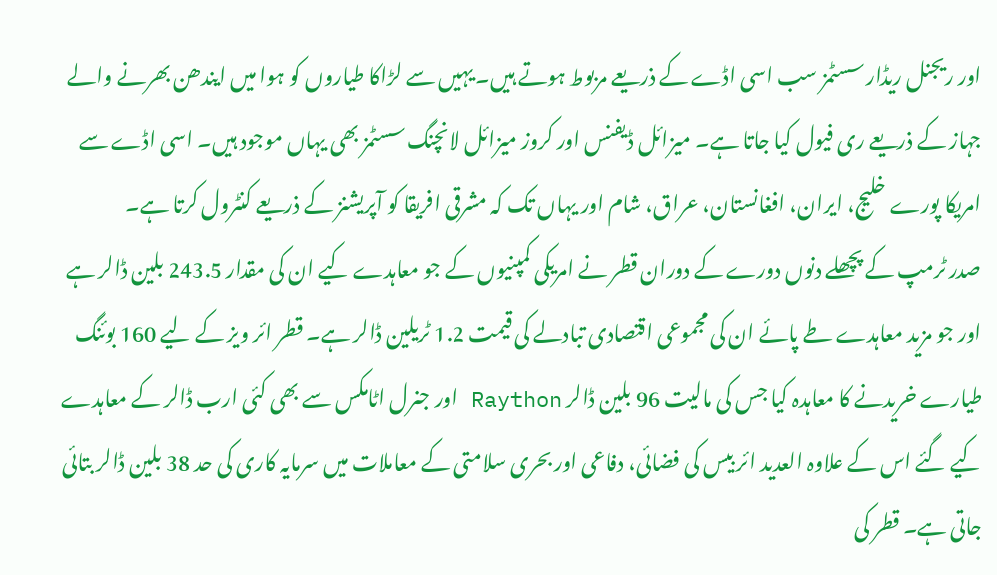اور ریجنل ریڈار سسٹمز سب اسی اڈے کے ذریعے مربوط ہوتے ہیں۔ یہیں سے لڑاکا طیاروں کو ہوا میں ایندھن بھرنے والے جہاز کے ذریعے ری فیول کیا جاتا ہے۔ میزائل ڈیفنس اور کروز میزائل لانچنگ سسٹمز بھی یہاں موجود ہیں۔ اسی اڈے سے امریکا پورے خلیج، ایران، افغانستان، عراق، شام اور یہاں تک کہ مشرقی افریقا کو آپریشنز کے ذریعے کنٹرول کرتا ہے۔
صدر ٹرمپ کے پچھلے دنوں دورے کے دوران قطر نے امریکی کمپنیوں کے جو معاہدے کیے ان کی مقدار 243.5 بلین ڈالر ہے اور جو مزید معاہدے طے پائے ان کی مجموعی اقتصادی تبادلے کی قیمت 1.2 ٹریلین ڈالر ہے۔ قطر ائر ویز کے لیے 160 بوئنگ طیارے خریدنے کا معاہدہ کیا جس کی مالیت 96 بلین ڈالر Raython اور جنرل اٹامکس سے بھی کئی ارب ڈالر کے معاہدے کیے گئے اس کے علاوہ العدید ائر بیس کی فضائی، دفاعی اور بحری سلامتی کے معاملات میں سرمایہ کاری کی حد 38 بلین ڈالر بتائی جاتی ہے۔ قطر کی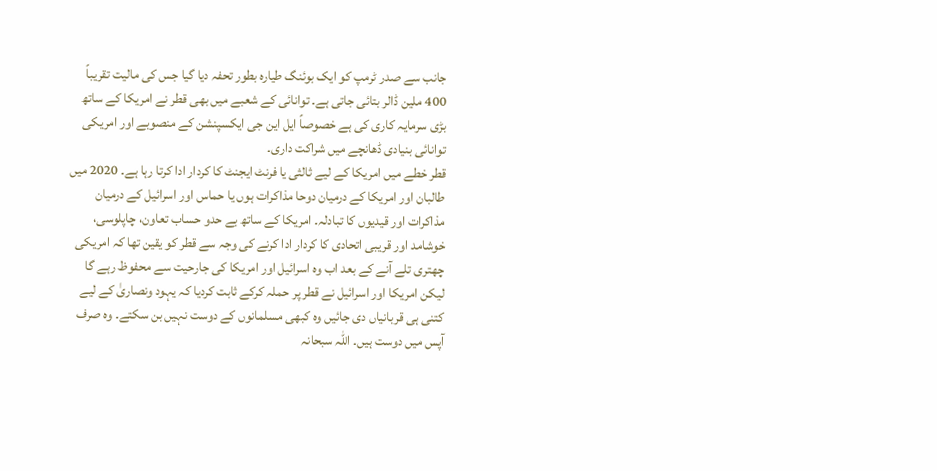جانب سے صدر ٹرمپ کو ایک بوئنگ طیارہ بطور تحفہ دیا گیا جس کی مالیت تقریباً 400 ملین ڈالر بتائی جاتی ہے۔ توانائی کے شعبے میں بھی قطر نے امریکا کے ساتھ بڑی سرمایہ کاری کی ہے خصوصاً ایل این جی ایکسپنشن کے منصوبے اور امریکی توانائی بنیادی ڈھانچے میں شراکت داری۔
قطر خطے میں امریکا کے لیے ثالثی یا فرنٹ ایجنٹ کا کردار ادا کرتا رہا ہے۔ 2020 میں طالبان اور امریکا کے درمیان دوحا مذاکرات ہوں یا حماس اور اسرائیل کے درمیان مذاکرات اور قیدیوں کا تبادلہ۔ امریکا کے ساتھ بے حدو حساب تعاون، چاپلوسی، خوشامد اور قریبی اتحادی کا کردار ادا کرنے کی وجہ سے قطر کو یقین تھا کہ امریکی چھتری تلے آنے کے بعد اب وہ اسرائیل اور امریکا کی جارحیت سے محفوظ رہے گا لیکن امریکا اور اسرائیل نے قطر پر حملہ کرکے ثابت کردیا کہ یہود ونصاریٰ کے لیے کتنی ہی قربانیاں دی جائیں وہ کبھی مسلمانوں کے دوست نہیں بن سکتے۔ وہ صرف آپس میں دوست ہیں۔ اللہ سبحانہ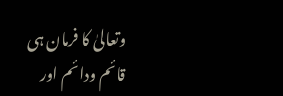وتعالیٰ کا فرمان ہی قائم ودائم اور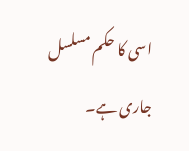اسی کا حکم مسلسل جاری ہے۔